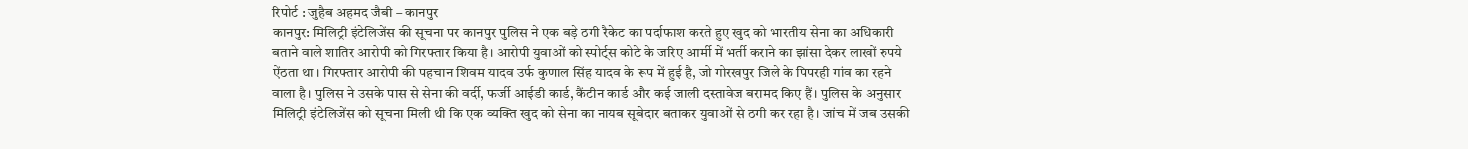रिपोर्ट : जुहैब अहमद जैबी – कानपुर
कानपुर: मिलिट्री इंटेलिजेंस की सूचना पर कानपुर पुलिस ने एक बड़े ठगी रैकेट का पर्दाफाश करते हुए खुद को भारतीय सेना का अधिकारी बताने वाले शातिर आरोपी को गिरफ्तार किया है। आरोपी युवाओं को स्पोर्ट्स कोटे के जरिए आर्मी में भर्ती कराने का झांसा देकर लाखों रुपये ऐंठता था। गिरफ्तार आरोपी की पहचान शिवम यादव उर्फ कुणाल सिंह यादव के रूप में हुई है, जो गोरखपुर जिले के पिपरही गांव का रहने वाला है। पुलिस ने उसके पास से सेना की वर्दी, फर्जी आईडी कार्ड, कैंटीन कार्ड और कई जाली दस्तावेज बरामद किए हैं। पुलिस के अनुसार मिलिट्री इंटेलिजेंस को सूचना मिली थी कि एक व्यक्ति खुद को सेना का नायब सूबेदार बताकर युवाओं से ठगी कर रहा है। जांच में जब उसकी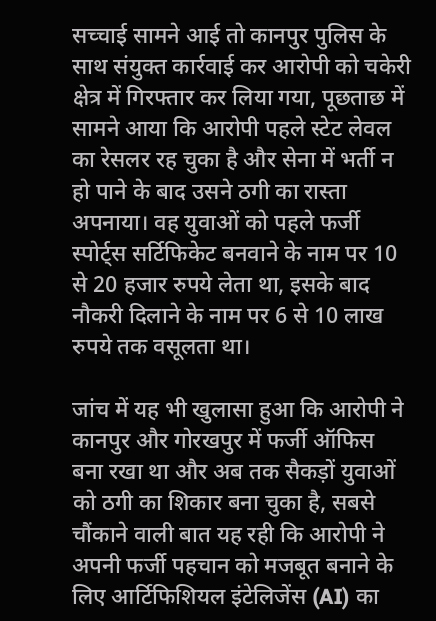सच्चाई सामने आई तो कानपुर पुलिस के साथ संयुक्त कार्रवाई कर आरोपी को चकेरी क्षेत्र में गिरफ्तार कर लिया गया, पूछताछ में सामने आया कि आरोपी पहले स्टेट लेवल का रेसलर रह चुका है और सेना में भर्ती न हो पाने के बाद उसने ठगी का रास्ता अपनाया। वह युवाओं को पहले फर्जी स्पोर्ट्स सर्टिफिकेट बनवाने के नाम पर 10 से 20 हजार रुपये लेता था, इसके बाद नौकरी दिलाने के नाम पर 6 से 10 लाख रुपये तक वसूलता था।

जांच में यह भी खुलासा हुआ कि आरोपी ने कानपुर और गोरखपुर में फर्जी ऑफिस बना रखा था और अब तक सैकड़ों युवाओं को ठगी का शिकार बना चुका है, सबसे चौंकाने वाली बात यह रही कि आरोपी ने अपनी फर्जी पहचान को मजबूत बनाने के लिए आर्टिफिशियल इंटेलिजेंस (AI) का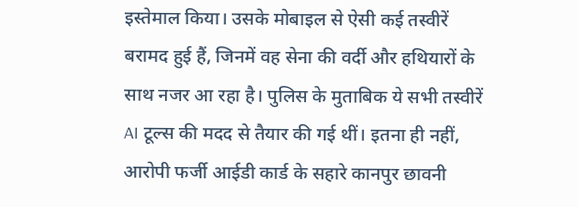इस्तेमाल किया। उसके मोबाइल से ऐसी कई तस्वीरें बरामद हुई हैं, जिनमें वह सेना की वर्दी और हथियारों के साथ नजर आ रहा है। पुलिस के मुताबिक ये सभी तस्वीरें AI टूल्स की मदद से तैयार की गई थीं। इतना ही नहीं, आरोपी फर्जी आईडी कार्ड के सहारे कानपुर छावनी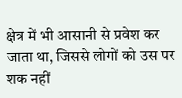क्षेत्र में भी आसानी से प्रवेश कर जाता था, जिससे लोगों को उस पर शक नहीं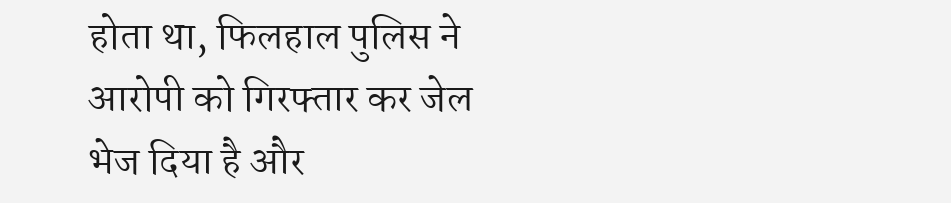होता था, फिलहाल पुलिस ने आरोपी को गिरफ्तार कर जेल भेज दिया है और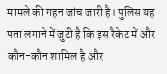मामले की गहन जांच जारी है। पुलिस यह पता लगाने में जुटी है कि इस रैकेट में और कौन-कौन शामिल है और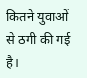कितने युवाओं से ठगी की गई है।